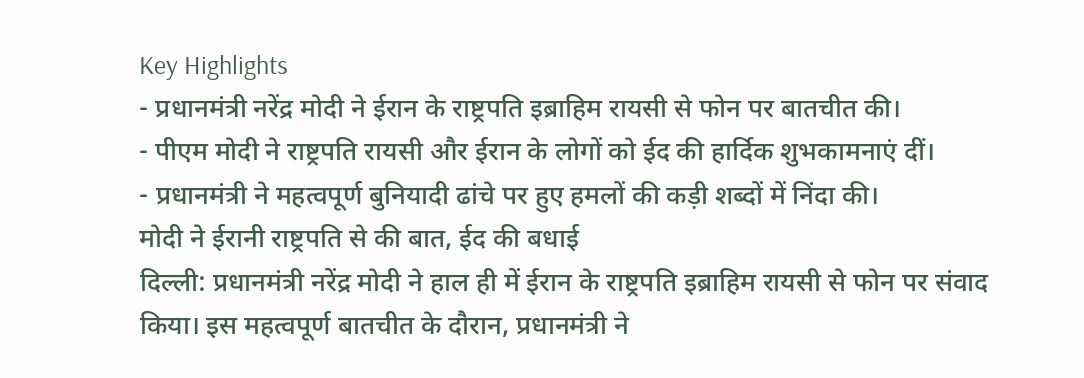Key Highlights
- प्रधानमंत्री नरेंद्र मोदी ने ईरान के राष्ट्रपति इब्राहिम रायसी से फोन पर बातचीत की।
- पीएम मोदी ने राष्ट्रपति रायसी और ईरान के लोगों को ईद की हार्दिक शुभकामनाएं दीं।
- प्रधानमंत्री ने महत्वपूर्ण बुनियादी ढांचे पर हुए हमलों की कड़ी शब्दों में निंदा की।
मोदी ने ईरानी राष्ट्रपति से की बात, ईद की बधाई
दिल्ली: प्रधानमंत्री नरेंद्र मोदी ने हाल ही में ईरान के राष्ट्रपति इब्राहिम रायसी से फोन पर संवाद किया। इस महत्वपूर्ण बातचीत के दौरान, प्रधानमंत्री ने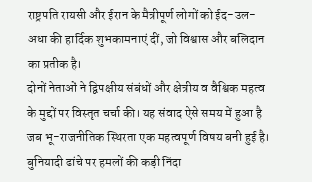राष्ट्रपति रायसी और ईरान के मैत्रीपूर्ण लोगों को ईद-उल-अधा की हार्दिक शुभकामनाएं दीं, जो विश्वास और बलिदान का प्रतीक है।
दोनों नेताओं ने द्विपक्षीय संबंधों और क्षेत्रीय व वैश्विक महत्व के मुद्दों पर विस्तृत चर्चा की। यह संवाद ऐसे समय में हुआ है जब भू-राजनीतिक स्थिरता एक महत्वपूर्ण विषय बनी हुई है।
बुनियादी ढांचे पर हमलों की कड़ी निंदा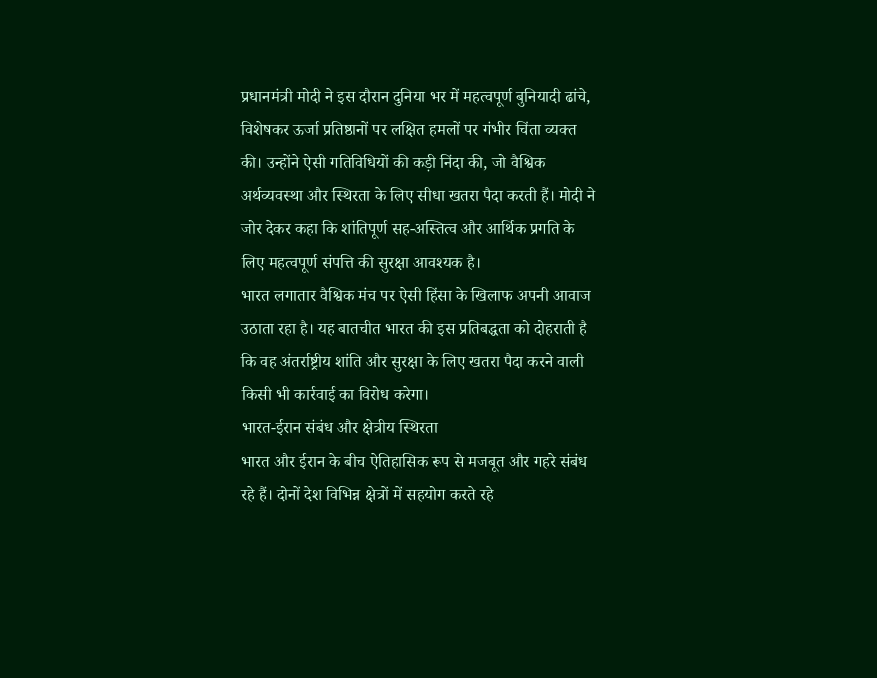प्रधानमंत्री मोदी ने इस दौरान दुनिया भर में महत्वपूर्ण बुनियादी ढांचे, विशेषकर ऊर्जा प्रतिष्ठानों पर लक्षित हमलों पर गंभीर चिंता व्यक्त की। उन्होंने ऐसी गतिविधियों की कड़ी निंदा की, जो वैश्विक अर्थव्यवस्था और स्थिरता के लिए सीधा खतरा पैदा करती हैं। मोदी ने जोर देकर कहा कि शांतिपूर्ण सह-अस्तित्व और आर्थिक प्रगति के लिए महत्वपूर्ण संपत्ति की सुरक्षा आवश्यक है।
भारत लगातार वैश्विक मंच पर ऐसी हिंसा के खिलाफ अपनी आवाज उठाता रहा है। यह बातचीत भारत की इस प्रतिबद्धता को दोहराती है कि वह अंतर्राष्ट्रीय शांति और सुरक्षा के लिए खतरा पैदा करने वाली किसी भी कार्रवाई का विरोध करेगा।
भारत-ईरान संबंध और क्षेत्रीय स्थिरता
भारत और ईरान के बीच ऐतिहासिक रूप से मजबूत और गहरे संबंध रहे हैं। दोनों देश विभिन्न क्षेत्रों में सहयोग करते रहे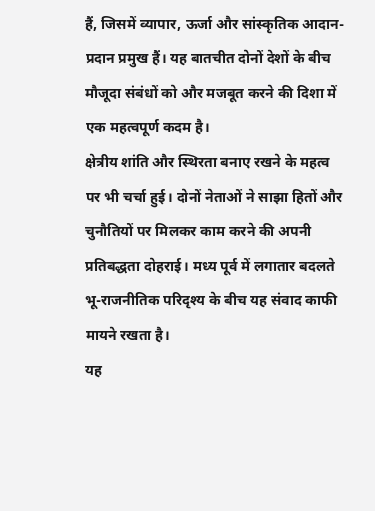हैं, जिसमें व्यापार, ऊर्जा और सांस्कृतिक आदान-प्रदान प्रमुख हैं। यह बातचीत दोनों देशों के बीच मौजूदा संबंधों को और मजबूत करने की दिशा में एक महत्वपूर्ण कदम है।
क्षेत्रीय शांति और स्थिरता बनाए रखने के महत्व पर भी चर्चा हुई। दोनों नेताओं ने साझा हितों और चुनौतियों पर मिलकर काम करने की अपनी प्रतिबद्धता दोहराई। मध्य पूर्व में लगातार बदलते भू-राजनीतिक परिदृश्य के बीच यह संवाद काफी मायने रखता है।
यह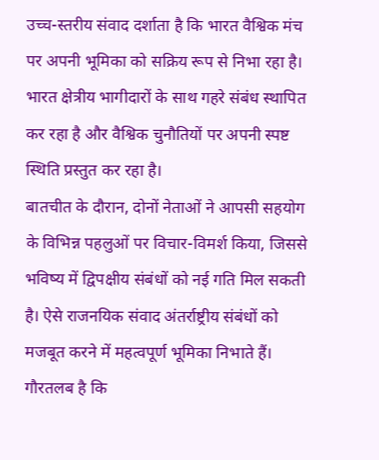उच्च-स्तरीय संवाद दर्शाता है कि भारत वैश्विक मंच पर अपनी भूमिका को सक्रिय रूप से निभा रहा है। भारत क्षेत्रीय भागीदारों के साथ गहरे संबंध स्थापित कर रहा है और वैश्विक चुनौतियों पर अपनी स्पष्ट स्थिति प्रस्तुत कर रहा है।
बातचीत के दौरान, दोनों नेताओं ने आपसी सहयोग के विभिन्न पहलुओं पर विचार-विमर्श किया, जिससे भविष्य में द्विपक्षीय संबंधों को नई गति मिल सकती है। ऐसे राजनयिक संवाद अंतर्राष्ट्रीय संबंधों को मजबूत करने में महत्वपूर्ण भूमिका निभाते हैं।
गौरतलब है कि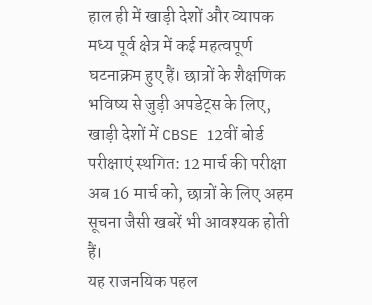हाल ही में खाड़ी देशों और व्यापक मध्य पूर्व क्षेत्र में कई महत्वपूर्ण घटनाक्रम हुए हैं। छात्रों के शैक्षणिक भविष्य से जुड़ी अपडेट्स के लिए, खाड़ी देशों में CBSE 12वीं बोर्ड परीक्षाएं स्थगित: 12 मार्च की परीक्षा अब 16 मार्च को, छात्रों के लिए अहम सूचना जैसी खबरें भी आवश्यक होती हैं।
यह राजनयिक पहल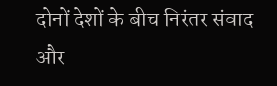दोनों देशों के बीच निरंतर संवाद और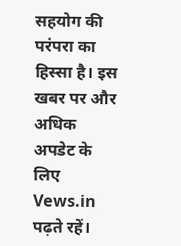सहयोग की परंपरा का हिस्सा है। इस खबर पर और अधिक अपडेट के लिए Vews.in पढ़ते रहें।